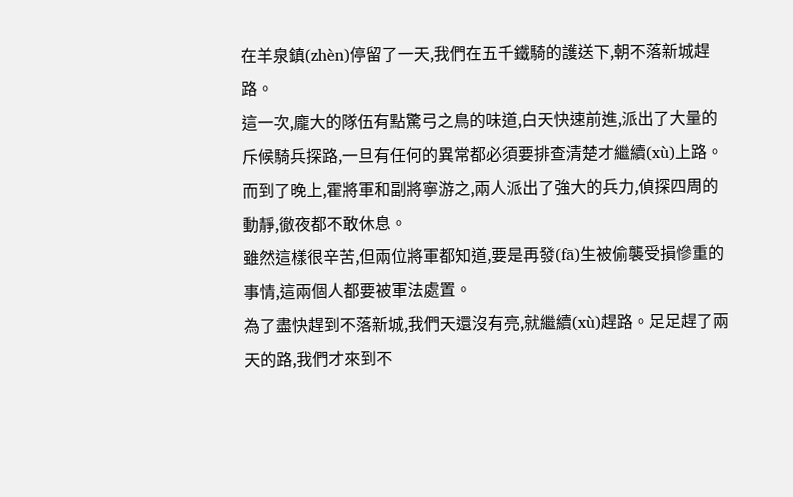在羊泉鎮(zhèn)停留了一天,我們在五千鐵騎的護送下,朝不落新城趕路。
這一次,龐大的隊伍有點驚弓之鳥的味道,白天快速前進,派出了大量的斥候騎兵探路,一旦有任何的異常都必須要排查清楚才繼續(xù)上路。而到了晚上,霍將軍和副將寧游之,兩人派出了強大的兵力,偵探四周的動靜,徹夜都不敢休息。
雖然這樣很辛苦,但兩位將軍都知道,要是再發(fā)生被偷襲受損慘重的事情,這兩個人都要被軍法處置。
為了盡快趕到不落新城,我們天還沒有亮,就繼續(xù)趕路。足足趕了兩天的路,我們才來到不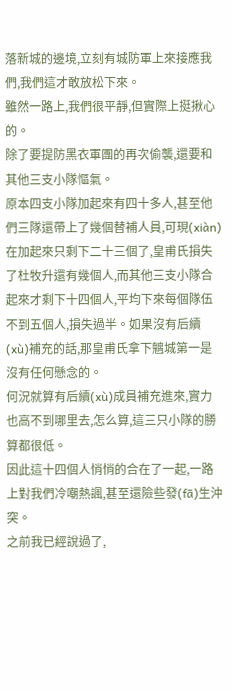落新城的邊境,立刻有城防軍上來接應我們,我們這才敢放松下來。
雖然一路上,我們很平靜,但實際上挺揪心的。
除了要提防黑衣軍團的再次偷襲,還要和其他三支小隊慪氣。
原本四支小隊加起來有四十多人,甚至他們三隊還帶上了幾個替補人員,可現(xiàn)在加起來只剩下二十三個了,皇甫氏損失了杜牧升還有幾個人,而其他三支小隊合起來才剩下十四個人,平均下來每個隊伍不到五個人,損失過半。如果沒有后續(xù)補充的話,那皇甫氏拿下魑城第一是沒有任何懸念的。
何況就算有后續(xù)成員補充進來,實力也高不到哪里去,怎么算,這三只小隊的勝算都很低。
因此這十四個人悄悄的合在了一起,一路上對我們冷嘲熱諷,甚至還險些發(fā)生沖突。
之前我已經說過了,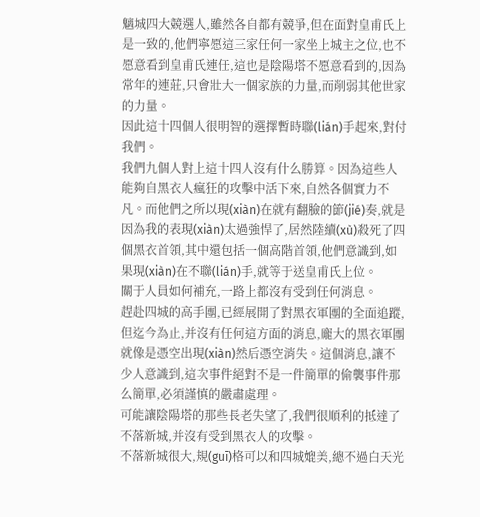魑城四大競選人,雖然各自都有競爭,但在面對皇甫氏上是一致的,他們寧愿這三家任何一家坐上城主之位,也不愿意看到皇甫氏連任,這也是陰陽塔不愿意看到的,因為常年的連莊,只會壯大一個家族的力量,而削弱其他世家的力量。
因此這十四個人很明智的選擇暫時聯(lián)手起來,對付我們。
我們九個人對上這十四人沒有什么勝算。因為這些人能夠自黑衣人瘋狂的攻擊中活下來,自然各個實力不凡。而他們之所以現(xiàn)在就有翻臉的節(jié)奏,就是因為我的表現(xiàn)太過強悍了,居然陸續(xù)殺死了四個黑衣首領,其中還包括一個高階首領,他們意識到,如果現(xiàn)在不聯(lián)手,就等于送皇甫氏上位。
關于人員如何補充,一路上都沒有受到任何消息。
趕赴四城的高手團,已經展開了對黑衣軍團的全面追蹤,但迄今為止,并沒有任何這方面的消息,龐大的黑衣軍團就像是憑空出現(xiàn)然后憑空消失。這個消息,讓不少人意識到,這次事件絕對不是一件簡單的偷襲事件那么簡單,必須謹慎的嚴肅處理。
可能讓陰陽塔的那些長老失望了,我們很順利的抵達了不落新城,并沒有受到黑衣人的攻擊。
不落新城很大,規(guī)格可以和四城媲美,總不過白天光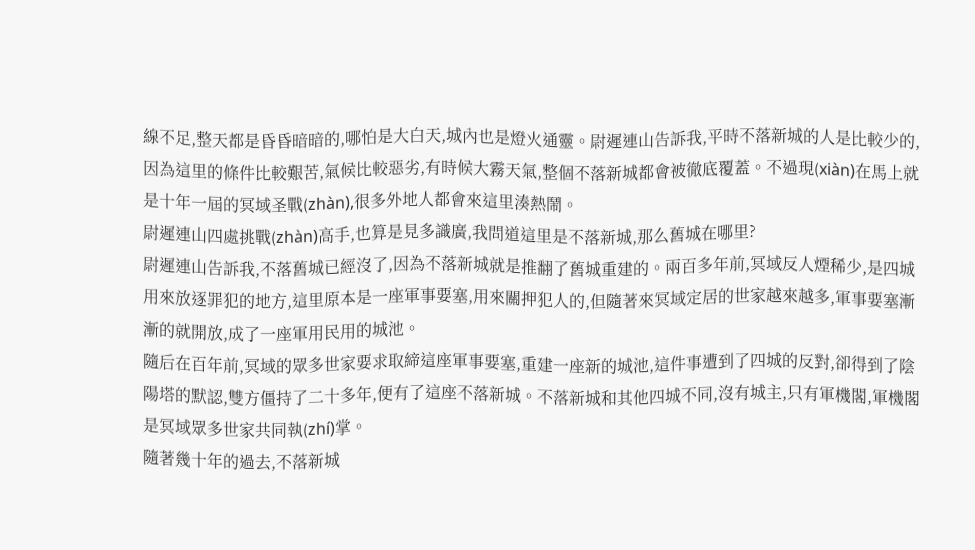線不足,整天都是昏昏暗暗的,哪怕是大白天,城內也是燈火通靈。尉遲連山告訴我,平時不落新城的人是比較少的,因為這里的條件比較艱苦,氣候比較惡劣,有時候大霧天氣,整個不落新城都會被徹底覆蓋。不過現(xiàn)在馬上就是十年一屆的冥域圣戰(zhàn),很多外地人都會來這里湊熱鬧。
尉遲連山四處挑戰(zhàn)高手,也算是見多識廣,我問道這里是不落新城,那么舊城在哪里?
尉遲連山告訴我,不落舊城已經沒了,因為不落新城就是推翻了舊城重建的。兩百多年前,冥域反人煙稀少,是四城用來放逐罪犯的地方,這里原本是一座軍事要塞,用來關押犯人的,但隨著來冥域定居的世家越來越多,軍事要塞漸漸的就開放,成了一座軍用民用的城池。
隨后在百年前,冥域的眾多世家要求取締這座軍事要塞,重建一座新的城池,這件事遭到了四城的反對,卻得到了陰陽塔的默認,雙方僵持了二十多年,便有了這座不落新城。不落新城和其他四城不同,沒有城主,只有軍機閣,軍機閣是冥域眾多世家共同執(zhí)掌。
隨著幾十年的過去,不落新城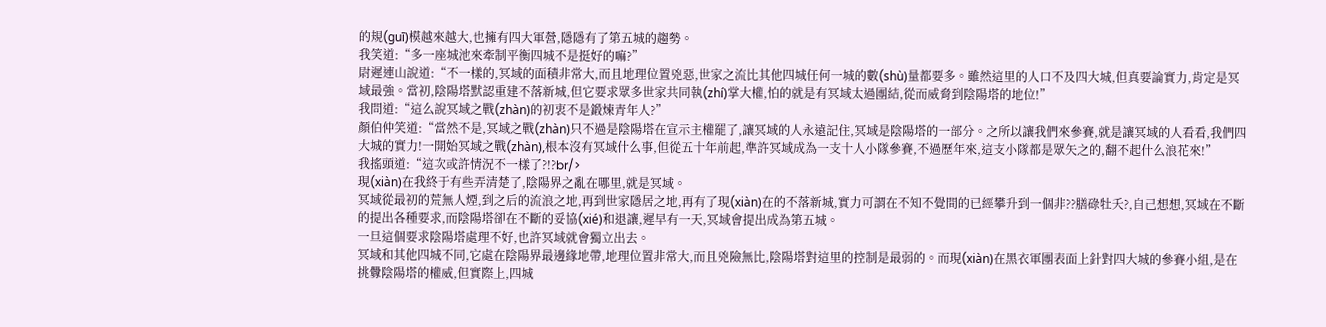的規(guī)模越來越大,也擁有四大軍營,隱隱有了第五城的趨勢。
我笑道:“多一座城池來牽制平衡四城不是挺好的嘛?”
尉遲連山說道:“不一樣的,冥域的面積非常大,而且地理位置兇惡,世家之流比其他四城任何一城的數(shù)量都要多。雖然這里的人口不及四大城,但真要論實力,肯定是冥域最強。當初,陰陽塔默認重建不落新城,但它要求眾多世家共同執(zhí)掌大權,怕的就是有冥域太過團結,從而威脅到陰陽塔的地位!”
我問道:“這么說冥域之戰(zhàn)的初衷不是鍛煉青年人?”
顏伯仲笑道:“當然不是,冥域之戰(zhàn)只不過是陰陽塔在宣示主權罷了,讓冥域的人永遠記住,冥域是陰陽塔的一部分。之所以讓我們來參賽,就是讓冥域的人看看,我們四大城的實力!一開始冥域之戰(zhàn),根本沒有冥域什么事,但從五十年前起,準許冥域成為一支十人小隊參賽,不過歷年來,這支小隊都是眾矢之的,翻不起什么浪花來!”
我搖頭道:“這次或許情況不一樣了?!?br/>
現(xiàn)在我終于有些弄清楚了,陰陽界之亂在哪里,就是冥域。
冥域從最初的荒無人煙,到之后的流浪之地,再到世家隱居之地,再有了現(xiàn)在的不落新城,實力可謂在不知不覺間的已經攀升到一個非??膳碌牡夭?,自己想想,冥域在不斷的提出各種要求,而陰陽塔卻在不斷的妥協(xié)和退讓,遲早有一天,冥域會提出成為第五城。
一旦這個要求陰陽塔處理不好,也許冥域就會獨立出去。
冥域和其他四城不同,它處在陰陽界最邊緣地帶,地理位置非常大,而且兇險無比,陰陽塔對這里的控制是最弱的。而現(xiàn)在黑衣軍團表面上針對四大城的參賽小組,是在挑釁陰陽塔的權威,但實際上,四城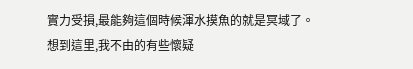實力受損,最能夠這個時候渾水摸魚的就是冥域了。
想到這里,我不由的有些懷疑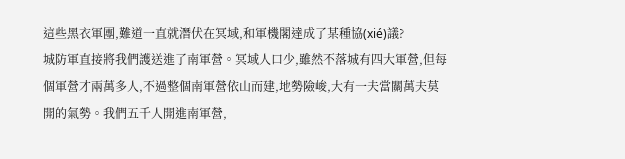這些黑衣軍團,難道一直就潛伏在冥域,和軍機閣達成了某種協(xié)議?
城防軍直接將我們護送進了南軍營。冥域人口少,雖然不落城有四大軍營,但每個軍營才兩萬多人,不過整個南軍營依山而建,地勢險峻,大有一夫當關萬夫莫開的氣勢。我們五千人開進南軍營,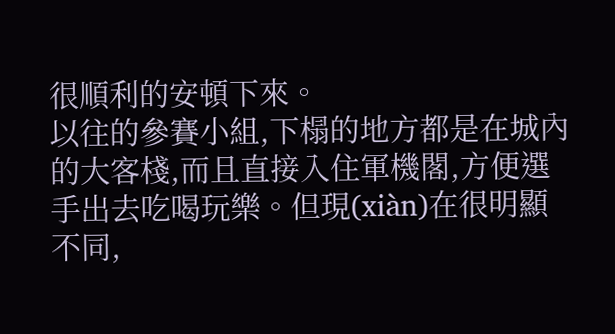很順利的安頓下來。
以往的參賽小組,下榻的地方都是在城內的大客棧,而且直接入住軍機閣,方便選手出去吃喝玩樂。但現(xiàn)在很明顯不同,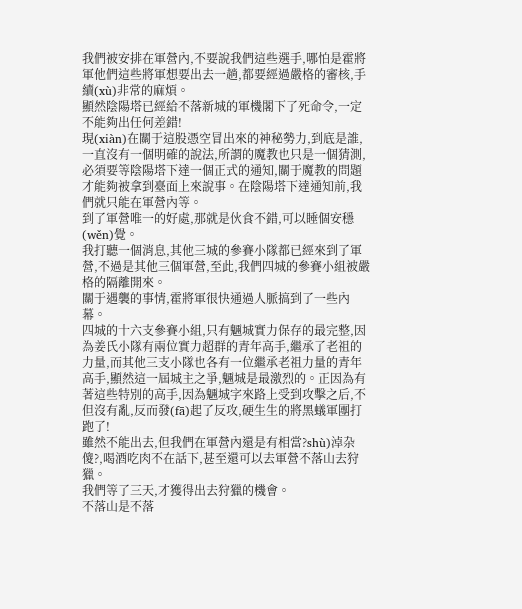我們被安排在軍營內,不要說我們這些選手,哪怕是霍將軍他們這些將軍想要出去一趟,都要經過嚴格的審核,手續(xù)非常的麻煩。
顯然陰陽塔已經給不落新城的軍機閣下了死命令,一定不能夠出任何差錯!
現(xiàn)在關于這股憑空冒出來的神秘勢力,到底是誰,一直沒有一個明確的說法,所謂的魔教也只是一個猜測,必須要等陰陽塔下達一個正式的通知,關于魔教的問題才能夠被拿到臺面上來說事。在陰陽塔下達通知前,我們就只能在軍營內等。
到了軍營唯一的好處,那就是伙食不錯,可以睡個安穩(wěn)覺。
我打聽一個消息,其他三城的參賽小隊都已經來到了軍營,不過是其他三個軍營,至此,我們四城的參賽小組被嚴格的隔離開來。
關于遇襲的事情,霍將軍很快通過人脈搞到了一些內幕。
四城的十六支參賽小組,只有魎城實力保存的最完整,因為姜氏小隊有兩位實力超群的青年高手,繼承了老祖的力量,而其他三支小隊也各有一位繼承老祖力量的青年高手,顯然這一屆城主之爭,魎城是最激烈的。正因為有著這些特別的高手,因為魎城字來路上受到攻擊之后,不但沒有亂,反而發(fā)起了反攻,硬生生的將黑蟻軍團打跑了!
雖然不能出去,但我們在軍營內還是有相當?shù)淖杂傻?,喝酒吃肉不在話下,甚至還可以去軍營不落山去狩獵。
我們等了三天,才獲得出去狩獵的機會。
不落山是不落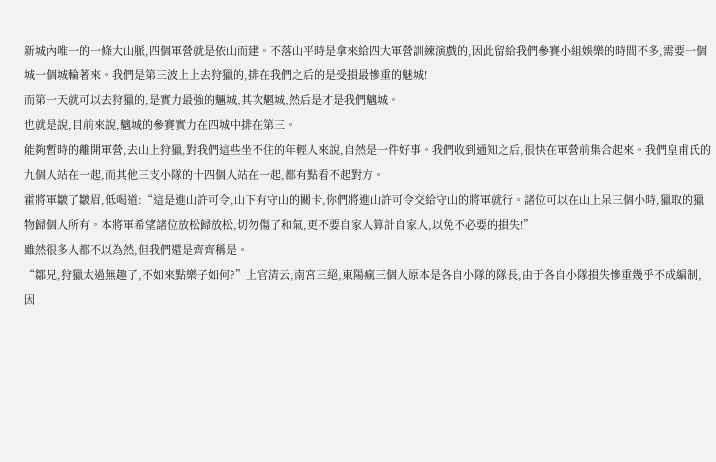新城內唯一的一條大山脈,四個軍營就是依山而建。不落山平時是拿來給四大軍營訓練演戲的,因此留給我們參賽小組娛樂的時間不多,需要一個城一個城輪著來。我們是第三波上上去狩獵的,排在我們之后的是受損最慘重的魅城!
而第一天就可以去狩獵的,是實力最強的魎城,其次魍城,然后是才是我們魑城。
也就是說,目前來說,魑城的參賽實力在四城中排在第三。
能夠暫時的離開軍營,去山上狩獵,對我們這些坐不住的年輕人來說,自然是一件好事。我們收到通知之后,很快在軍營前集合起來。我們皇甫氏的九個人站在一起,而其他三支小隊的十四個人站在一起,都有點看不起對方。
霍將軍皺了皺眉,低喝道:“這是進山許可令,山下有守山的關卡,你們將進山許可令交給守山的將軍就行。諸位可以在山上呆三個小時,獵取的獵物歸個人所有。本將軍希望諸位放松歸放松,切勿傷了和氣,更不要自家人算計自家人,以免不必要的損失!”
雖然很多人都不以為然,但我們還是齊齊稱是。
“鄒兄,狩獵太過無趣了,不如來點樂子如何?”上官清云,南宮三絕,東陽瘋三個人原本是各自小隊的隊長,由于各自小隊損失慘重幾乎不成編制,因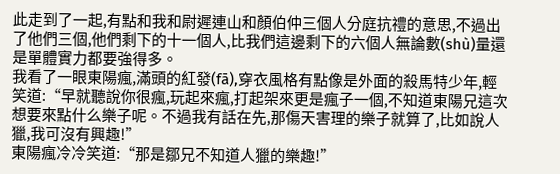此走到了一起,有點和我和尉遲連山和顏伯仲三個人分庭抗禮的意思,不過出了他們三個,他們剩下的十一個人,比我們這邊剩下的六個人無論數(shù)量還是單體實力都要強得多。
我看了一眼東陽瘋,滿頭的紅發(fā),穿衣風格有點像是外面的殺馬特少年,輕笑道:“早就聽說你很瘋,玩起來瘋,打起架來更是瘋子一個,不知道東陽兄這次想要來點什么樂子呢。不過我有話在先,那傷天害理的樂子就算了,比如說人獵,我可沒有興趣!”
東陽瘋冷冷笑道:“那是鄒兄不知道人獵的樂趣!”